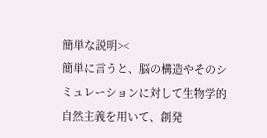簡単な説明><
簡単に言うと、脳の構造やそのシミュレーションに対して生物学的自然主義を用いて、創発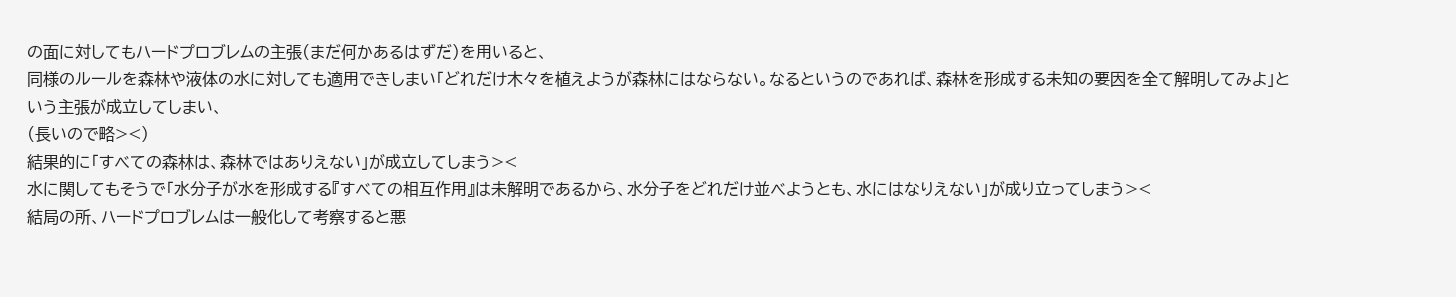の面に対してもハードプロブレムの主張(まだ何かあるはずだ)を用いると、
同様のルールを森林や液体の水に対しても適用できしまい「どれだけ木々を植えようが森林にはならない。なるというのであれば、森林を形成する未知の要因を全て解明してみよ」という主張が成立してしまい、
(長いので略><)
結果的に「すべての森林は、森林ではありえない」が成立してしまう><
水に関してもそうで「水分子が水を形成する『すべての相互作用』は未解明であるから、水分子をどれだけ並べようとも、水にはなりえない」が成り立ってしまう><
結局の所、ハードプロブレムは一般化して考察すると悪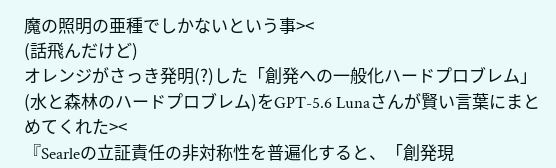魔の照明の亜種でしかないという事><
(話飛んだけど)
オレンジがさっき発明(?)した「創発への一般化ハードプロブレム」(水と森林のハードプロブレム)をGPT-5.6 Lunaさんが賢い言葉にまとめてくれた><
『Searleの立証責任の非対称性を普遍化すると、「創発現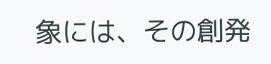象には、その創発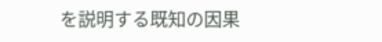を説明する既知の因果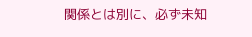関係とは別に、必ず未知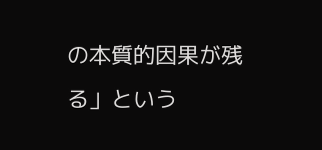の本質的因果が残る」という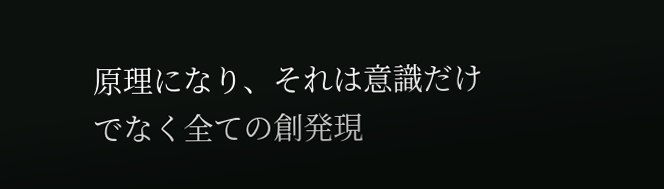原理になり、それは意識だけでなく全ての創発現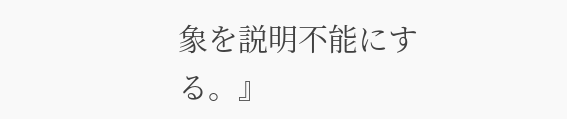象を説明不能にする。』